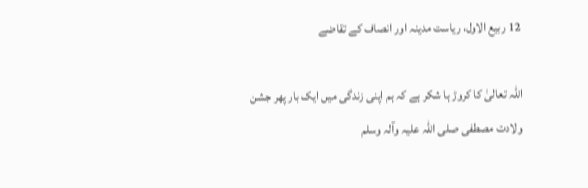12 ربیع الاول، ریاست مدینہ اور انصاف کے تقاضے

اللہ تعالیٰ کا کروڑ ہا شکر ہے کہ ہم اپنی زندگی میں ایک بار پھر جشن ولادت مصطفی صلی اللہ علیہ وآلہ وسلم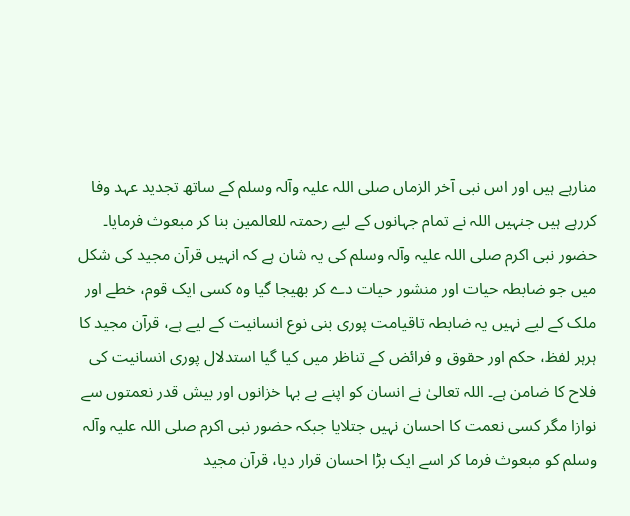منارہے ہیں اور اس نبی آخر الزماں صلی اللہ علیہ وآلہ وسلم کے ساتھ تجدید عہد وفا کررہے ہیں جنہیں اللہ نے تمام جہانوں کے لیے رحمتہ للعالمین بنا کر مبعوث فرمایا۔ حضور نبی اکرم صلی اللہ علیہ وآلہ وسلم کی یہ شان ہے کہ انہیں قرآن مجید کی شکل میں جو ضابطہ حیات اور منشور حیات دے کر بھیجا گیا وہ کسی ایک قوم، خطے اور ملک کے لیے نہیں یہ ضابطہ تاقیامت پوری بنی نوع انسانیت کے لیے ہے، قرآن مجید کا ہرہر لفظ، حکم اور حقوق و فرائض کے تناظر میں کیا گیا استدلال پوری انسانیت کی فلاح کا ضامن ہے۔ اللہ تعالیٰ نے انسان کو اپنے بے بہا خزانوں اور بیش قدر نعمتوں سے نوازا مگر کسی نعمت کا احسان نہیں جتلایا جبکہ حضور نبی اکرم صلی اللہ علیہ وآلہ وسلم کو مبعوث فرما کر اسے ایک بڑا احسان قرار دیا، قرآن مجید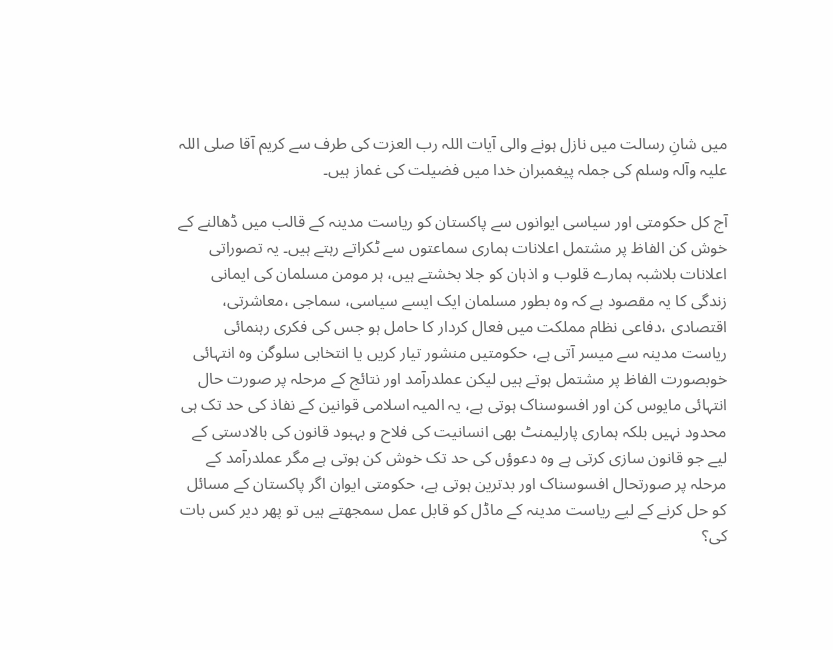میں شانِ رسالت میں نازل ہونے والی آیات اللہ رب العزت کی طرف سے کریم آقا صلی اللہ علیہ وآلہ وسلم کی جملہ پیغمبران خدا میں فضیلت کی غماز ہیں۔

آج کل حکومتی اور سیاسی ایوانوں سے پاکستان کو ریاست مدینہ کے قالب میں ڈھالنے کے خوش کن الفاظ پر مشتمل اعلانات ہماری سماعتوں سے ٹکراتے رہتے ہیں۔ یہ تصوراتی اعلانات بلاشبہ ہمارے قلوب و اذہان کو جلا بخشتے ہیں، ہر مومن مسلمان کی ایمانی زندگی کا یہ مقصود ہے کہ وہ بطور مسلمان ایک ایسے سیاسی، سماجی ،معاشرتی، اقتصادی ،دفاعی نظام مملکت میں فعال کردار کا حامل ہو جس کی فکری رہنمائی ریاست مدینہ سے میسر آتی ہے، حکومتیں منشور تیار کریں یا انتخابی سلوگن وہ انتہائی خوبصورت الفاظ پر مشتمل ہوتے ہیں لیکن عملدرآمد اور نتائج کے مرحلہ پر صورت حال انتہائی مایوس کن اور افسوسناک ہوتی ہے، یہ المیہ اسلامی قوانین کے نفاذ کی حد تک ہی محدود نہیں بلکہ ہماری پارلیمنٹ بھی انسانیت کی فلاح و بہبود قانون کی بالادستی کے لیے جو قانون سازی کرتی ہے وہ دعوؤں کی حد تک خوش کن ہوتی ہے مگر عملدرآمد کے مرحلہ پر صورتحال افسوسناک اور بدترین ہوتی ہے، حکومتی ایوان اگر پاکستان کے مسائل کو حل کرنے کے لیے ریاست مدینہ کے ماڈل کو قابل عمل سمجھتے ہیں تو پھر دیر کس بات کی؟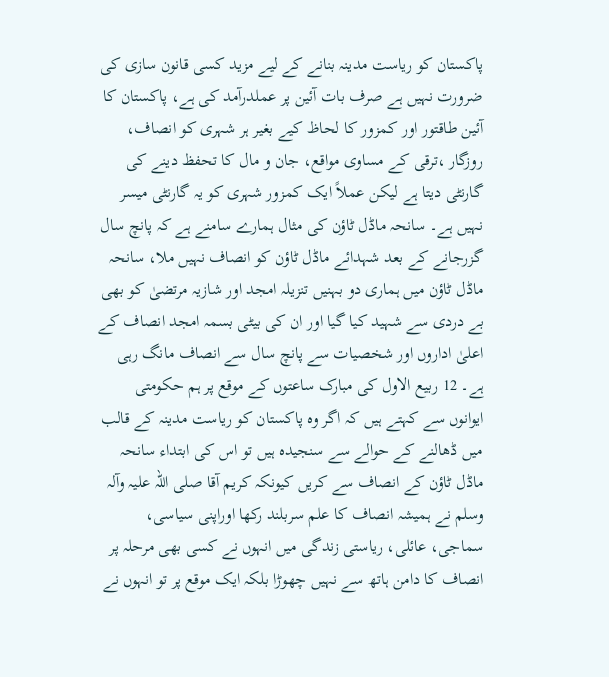پاکستان کو ریاست مدینہ بنانے کے لیے مزید کسی قانون سازی کی ضرورت نہیں ہے صرف بات آئین پر عملدرآمد کی ہے، پاکستان کا آئین طاقتور اور کمزور کا لحاظ کیے بغیر ہر شہری کو انصاف، روزگار ،ترقی کے مساوی مواقع، جان و مال کا تحفظ دینے کی گارنٹی دیتا ہے لیکن عملاً ایک کمزور شہری کو یہ گارنٹی میسر نہیں ہے۔ سانحہ ماڈل ٹاؤن کی مثال ہمارے سامنے ہے کہ پانچ سال گزرجانے کے بعد شہدائے ماڈل ٹاؤن کو انصاف نہیں ملا، سانحہ ماڈل ٹاؤن میں ہماری دو بہنیں تنزیلہ امجد اور شازیہ مرتضیٰ کو بھی بے دردی سے شہید کیا گیا اور ان کی بیٹی بسمہ امجد انصاف کے اعلیٰ اداروں اور شخصیات سے پانچ سال سے انصاف مانگ رہی ہے۔ 12 ربیع الاول کی مبارک ساعتوں کے موقع پر ہم حکومتی ایوانوں سے کہتے ہیں کہ اگر وہ پاکستان کو ریاست مدینہ کے قالب میں ڈھالنے کے حوالے سے سنجیدہ ہیں تو اس کی ابتداء سانحہ ماڈل ٹاؤن کے انصاف سے کریں کیونکہ کریم آقا صلی اللہ علیہ وآلہ وسلم نے ہمیشہ انصاف کا علم سربلند رکھا اوراپنی سیاسی، سماجی، عائلی، ریاستی زندگی میں انہوں نے کسی بھی مرحلہ پر انصاف کا دامن ہاتھ سے نہیں چھوڑا بلکہ ایک موقع پر تو انہوں نے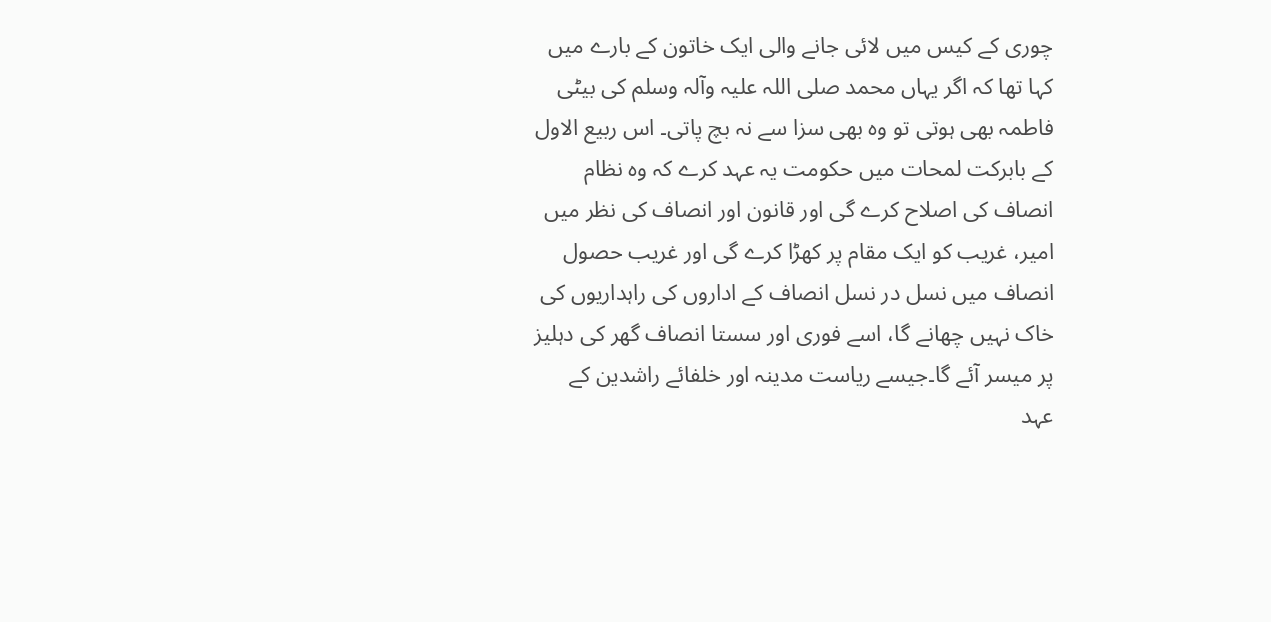چوری کے کیس میں لائی جانے والی ایک خاتون کے بارے میں کہا تھا کہ اگر یہاں محمد صلی اللہ علیہ وآلہ وسلم کی بیٹی فاطمہ بھی ہوتی تو وہ بھی سزا سے نہ بچ پاتی۔ اس ربیع الاول کے بابرکت لمحات میں حکومت یہ عہد کرے کہ وہ نظام انصاف کی اصلاح کرے گی اور قانون اور انصاف کی نظر میں امیر، غریب کو ایک مقام پر کھڑا کرے گی اور غریب حصول انصاف میں نسل در نسل انصاف کے اداروں کی راہداریوں کی خاک نہیں چھانے گا، اسے فوری اور سستا انصاف گھر کی دہلیز پر میسر آئے گا۔جیسے ریاست مدینہ اور خلفائے راشدین کے عہد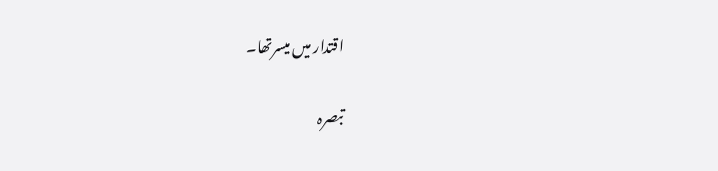اقتدار میں میسرتھا۔

تبصرہ